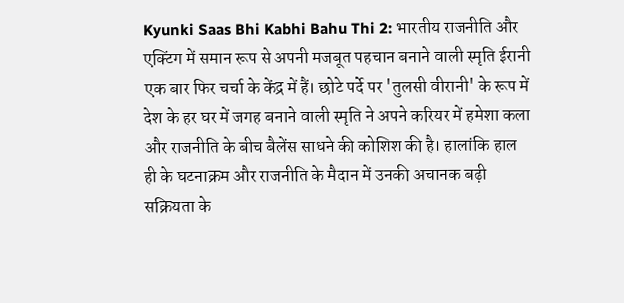Kyunki Saas Bhi Kabhi Bahu Thi 2: भारतीय राजनीति और एक्टिंग में समान रूप से अपनी मजबूत पहचान बनाने वाली स्मृति ईरानी एक बार फिर चर्चा के केंद्र में हैं। छोटे पर्दे पर 'तुलसी वीरानी' के रूप में देश के हर घर में जगह बनाने वाली स्मृति ने अपने करियर में हमेशा कला और राजनीति के बीच बैलेंस साधने की कोशिश की है। हालांकि हाल ही के घटनाक्रम और राजनीति के मैदान में उनकी अचानक बढ़ी सक्रियता के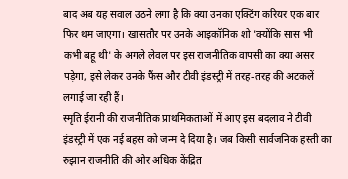बाद अब यह सवाल उठने लगा है कि क्या उनका एक्टिंग करियर एक बार फिर थम जाएगा। खासतौर पर उनके आइकॉनिक शो 'क्योंकि सास भी कभी बहू थी' के अगले लेवल पर इस राजनीतिक वापसी का क्या असर पड़ेगा, इसे लेकर उनके फैंस और टीवी इंडस्ट्री में तरह-तरह की अटकलें लगाई जा रही हैं।
स्मृति ईरानी की राजनीतिक प्राथमिकताओं में आए इस बदलाव ने टीवी इंडस्ट्री में एक नई बहस को जन्म दे दिया है। जब किसी सार्वजनिक हस्ती का रुझान राजनीति की ओर अधिक केंद्रित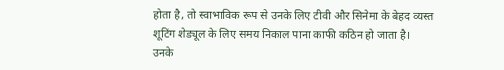होता है, तो स्वाभाविक रूप से उनके लिए टीवी और सिनेमा के बेहद व्यस्त शूटिंग शेड्यूल के लिए समय निकाल पाना काफी कठिन हो जाता है।
उनके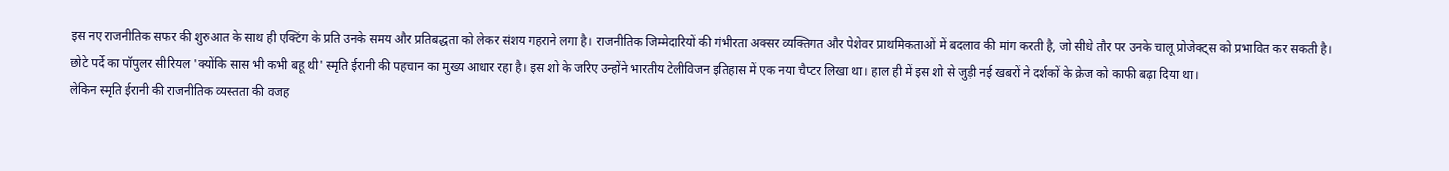इस नए राजनीतिक सफर की शुरुआत के साथ ही एक्टिंग के प्रति उनके समय और प्रतिबद्धता को लेकर संशय गहराने लगा है। राजनीतिक जिम्मेदारियों की गंभीरता अक्सर व्यक्तिगत और पेशेवर प्राथमिकताओं में बदलाव की मांग करती है, जो सीधे तौर पर उनके चालू प्रोजेक्ट्स को प्रभावित कर सकती है।
छोटे पर्दे का पॉपुलर सीरियल 'क्योंकि सास भी कभी बहू थी' स्मृति ईरानी की पहचान का मुख्य आधार रहा है। इस शो के जरिए उन्होंने भारतीय टेलीविजन इतिहास में एक नया चैप्टर लिखा था। हाल ही में इस शो से जुड़ी नई खबरों ने दर्शकों के क्रेज को काफी बढ़ा दिया था।
लेकिन स्मृति ईरानी की राजनीतिक व्यस्तता की वजह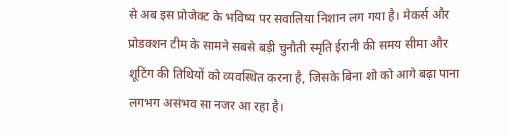से अब इस प्रोजेक्ट के भविष्य पर सवालिया निशान लग गया है। मेकर्स और प्रोडक्शन टीम के सामने सबसे बड़ी चुनौती स्मृति ईरानी की समय सीमा और शूटिंग की तिथियों को व्यवस्थित करना है, जिसके बिना शो को आगे बढ़ा पाना लगभग असंभव सा नजर आ रहा है।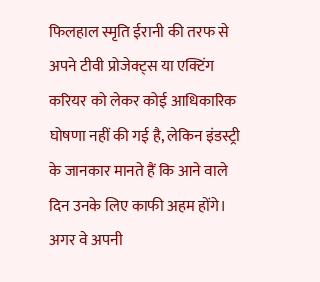फिलहाल स्मृति ईरानी की तरफ से अपने टीवी प्रोजेक्ट्स या एक्टिंग करियर को लेकर कोई आधिकारिक घोषणा नहीं की गई है, लेकिन इंडस्ट्री के जानकार मानते हैं कि आने वाले दिन उनके लिए काफी अहम होंगे। अगर वे अपनी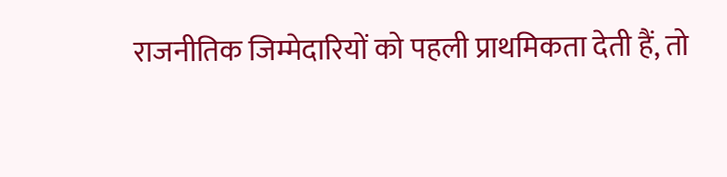राजनीतिक जिम्मेदारियों को पहली प्राथमिकता देती हैं, तो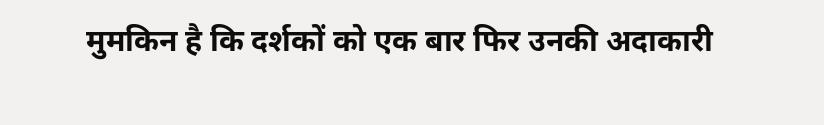मुमकिन है कि दर्शकों को एक बार फिर उनकी अदाकारी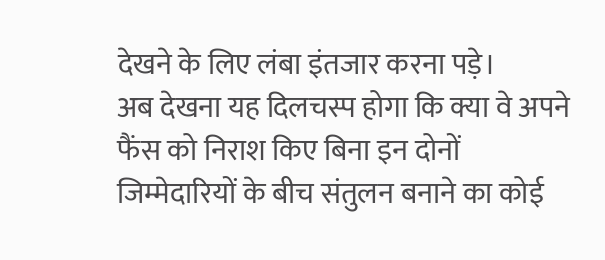देखने के लिए लंबा इंतजार करना पड़े।
अब देखना यह दिलचस्प होगा कि क्या वे अपने फैंस को निराश किए बिना इन दोनों जिम्मेदारियों के बीच संतुलन बनाने का कोई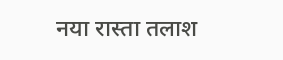नया रास्ता तलाश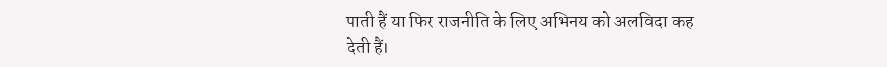पाती हैं या फिर राजनीति के लिए अभिनय को अलविदा कह देती हैं।